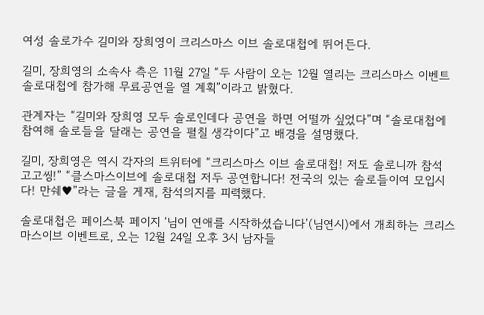여성 솔로가수 길미와 장희영이 크리스마스 이브 솔로대첩에 뛰어든다.

길미, 장희영의 소속사 측은 11월 27일 “두 사람이 오는 12월 열리는 크리스마스 이벤트 솔로대첩에 참가해 무료공연을 열 계획”이라고 밝혔다.

관계자는 “길미와 장희영 모두 솔로인데다 공연을 하면 어떨까 싶었다”며 “솔로대첩에 참여해 솔로들을 달래는 공연을 펼칠 생각이다”고 배경을 설명했다.

길미, 장희영은 역시 각자의 트위터에 “크리스마스 이브 솔로대첩! 저도 솔로니까 참석 고고씽!” “클스마스이브에 솔로대첩 저두 공연합니다! 전국의 있는 솔로들이여 모입시다! 만쉐♥”라는 글을 게재, 참석의지를 피력했다.

솔로대첩은 페이스북 페이지 ‘님이 연애를 시작하셨습니다’(님연시)에서 개최하는 크리스마스이브 이벤트로, 오는 12월 24일 오후 3시 남자들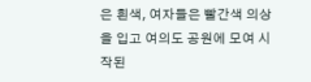은 흰색, 여자들은 빨간색 의상을 입고 여의도 공원에 모여 시작된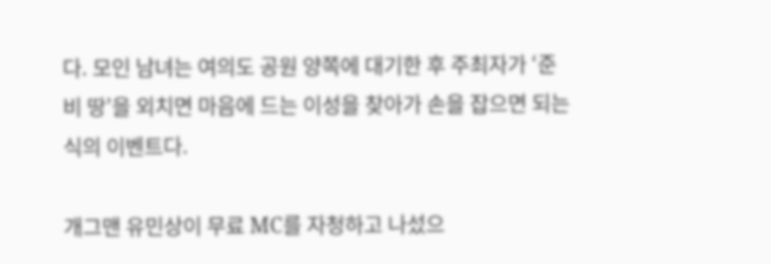다. 모인 남녀는 여의도 공원 양쪽에 대기한 후 주최자가 ‘준비 땅’을 외치면 마음에 드는 이성을 찾아가 손을 잡으면 되는 식의 이벤트다.

개그맨 유민상이 무료 MC를 자청하고 나섰으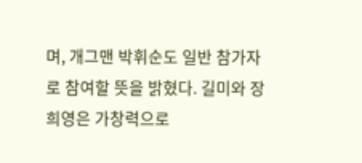며, 개그맨 박휘순도 일반 참가자로 참여할 뜻을 밝혔다. 길미와 장희영은 가창력으로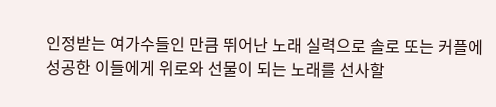인정받는 여가수들인 만큼 뛰어난 노래 실력으로 솔로 또는 커플에 성공한 이들에게 위로와 선물이 되는 노래를 선사할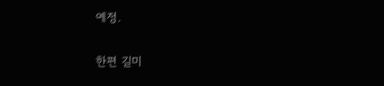예정.

한편 길미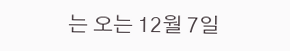는 오는 12월 7일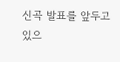신곡 발표를 앞두고 있으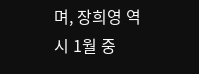며, 장희영 역시 1월 중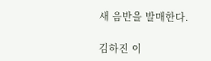새 음반을 발매한다.

김하진 이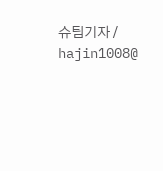슈팀기자 / hajin1008@